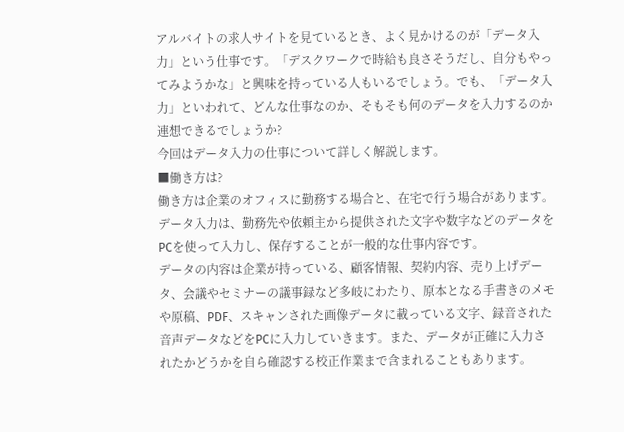アルバイトの求人サイトを見ているとき、よく見かけるのが「データ入力」という仕事です。「デスクワークで時給も良さそうだし、自分もやってみようかな」と興味を持っている人もいるでしょう。でも、「データ入力」といわれて、どんな仕事なのか、そもそも何のデータを入力するのか連想できるでしょうか?
今回はデータ入力の仕事について詳しく解説します。
■働き方は?
働き方は企業のオフィスに勤務する場合と、在宅で行う場合があります。データ入力は、勤務先や依頼主から提供された文字や数字などのデータをPCを使って入力し、保存することが一般的な仕事内容です。
データの内容は企業が持っている、顧客情報、契約内容、売り上げデータ、会議やセミナーの議事録など多岐にわたり、原本となる手書きのメモや原稿、PDF、スキャンされた画像データに載っている文字、録音された音声データなどをPCに入力していきます。また、データが正確に入力されたかどうかを自ら確認する校正作業まで含まれることもあります。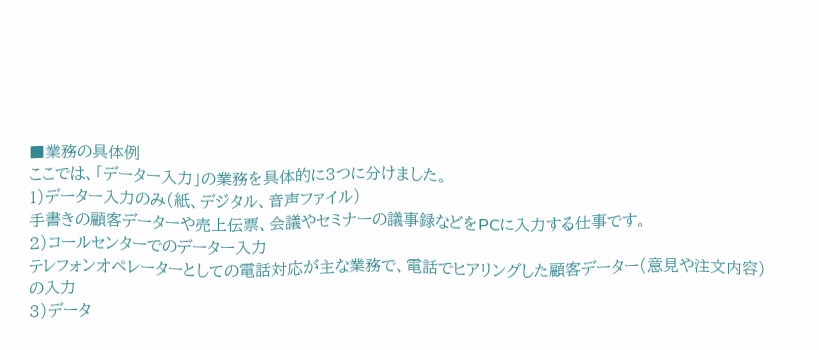■業務の具体例
ここでは、「データー入力」の業務を具体的に3つに分けました。
1)データー入力のみ(紙、デジタル、音声ファイル)
手書きの顧客データーや売上伝票、会議やセミナーの議事録などをPCに入力する仕事です。
2)コールセンターでのデーター入力
テレフォンオペレーターとしての電話対応が主な業務で、電話でヒアリングした顧客データー(意見や注文内容)の入力
3)データ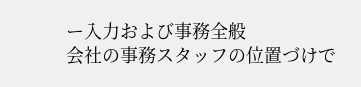ー入力および事務全般
会社の事務スタッフの位置づけで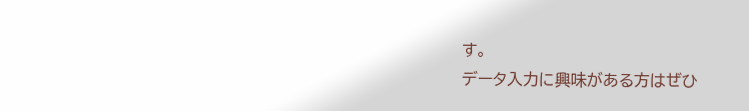す。
データ入力に興味がある方はぜひ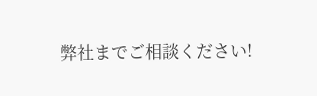弊社までご相談ください!